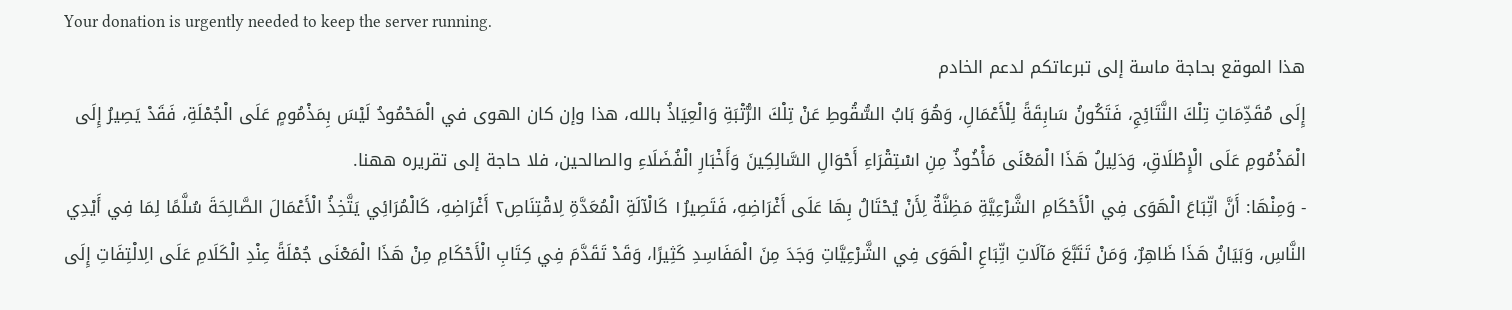Your donation is urgently needed to keep the server running.
هذا الموقع بحاجة ماسة إلى تبرعاتكم لدعم الخادم
إِلَى مُقَدِّمَاتِ تِلْكَ النَّتَائِجِ، فَتَكُونُ سَابِقَةً لِلْأَعْمَالِ، وَهُوَ بَابُ السُّقُوطِ عَنْ تِلْكَ الرُّتْبَةِ وَالْعِيَاذُ بالله، هذا وإن كان الهوى في الْمَحْمُودُ لَيْسَ بِمَذْمُومٍ عَلَى الْجُمْلَةِ، فَقَدْ يَصِيرُ إِلَى الْمَذْمُومِ عَلَى الْإِطْلَاقِ، وَدَلِيلُ هَذَا الْمَعْنَى مَأْخُوذٌ مِنِ اسْتِقْرَاءِ أَحْوَالِ السَّالِكِينَ وَأَخْبَارِ الْفُضَلَاءِ والصالحين، فلا حاجة إلى تقريره ههنا.
- وَمِنْهَا: أَنَّ اتِّبَاعَ الْهَوَى فِي الْأَحْكَامِ الشَّرْعِيَّةِ مَظِنَّةٌ لِأَنْ يُحْتَالُ بِهَا عَلَى أَغْرَاضِهِ، فَتَصِيرُ١ كَالْآلَةِ الْمُعَدَّةِ لِاقْتِنَاصِ٢ أَغْرَاضِهِ، كَالْمُرَائِي يَتَّخِذُ الْأَعْمَالَ الصَّالِحَةَ سُلَّمًا لِمَا فِي أَيْدِي النَّاسِ، وَبَيَانُ هَذَا ظَاهِرٌ، وَمَنْ تَتَبَّعَ مَآلَاتِ اتِّبَاعِ الْهَوَى فِي الشَّرْعِيَّاتِ وَجَدَ مِنَ الْمَفَاسِدِ كَثِيرًا، وَقَدْ تَقَدَّمَ فِي كِتَابِ الْأَحْكَامِ مِنْ هَذَا الْمَعْنَى جُمْلَةً عِنْدِ الْكَلَامِ عَلَى الِالْتِفَاتِ إِلَى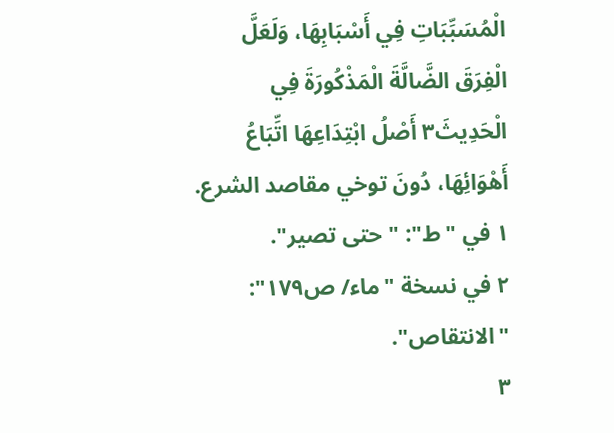الْمُسَبِّبَاتِ فِي أَسْبَابِهَا، وَلَعَلَّ الْفِرَقَ الضَّالَّةَ الْمَذْكُورَةَ فِي الْحَدِيثَ٣ أَصْلُ ابْتِدَاعِهَا اتِّبَاعُ أَهْوَائِهَا، دُونَ توخي مقاصد الشرع.
١ في "ط": "حتى تصير".
٢ في نسخة "ماء/ ص١٧٩": "الانتقاص".
٣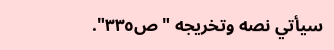سيأتي نصه وتخريجه "ص٣٣٥".